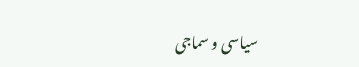سیاسی و سماجی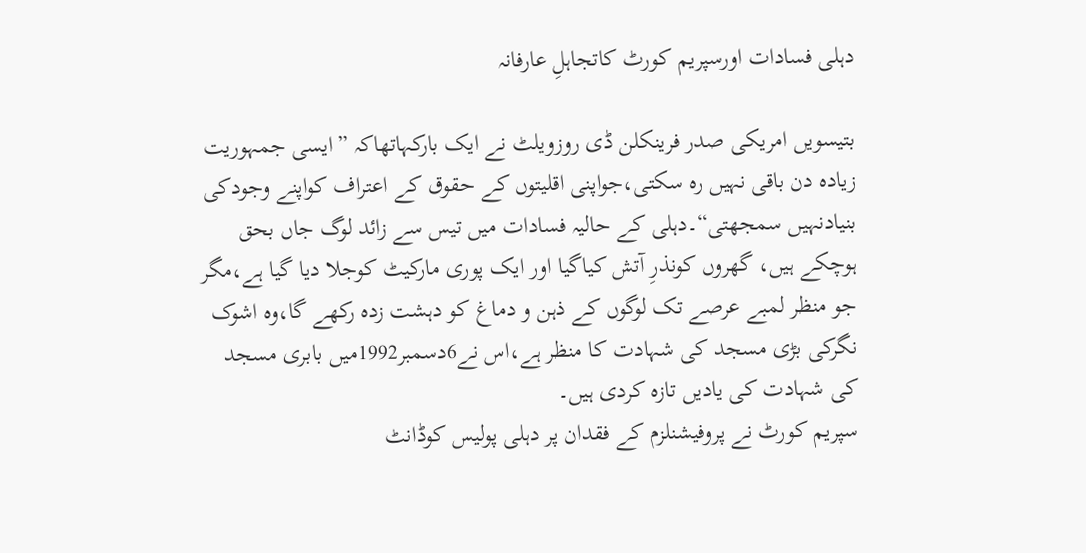دہلی فسادات اورسپریم کورٹ کاتجاہلِ عارفانہ

بتیسویں امریکی صدر فرینکلن ڈی روزویلٹ نے ایک بارکہاتھاکہ ”ایسی جمہوریت زیادہ دن باقی نہیں رہ سکتی،جواپنی اقلیتوں کے حقوق کے اعتراف کواپنے وجودکی بنیادنہیں سمجھتی“۔دہلی کے حالیہ فسادات میں تیس سے زائد لوگ جاں بحق ہوچکے ہیں، گھروں کونذرِ آتش کیاگیا اور ایک پوری مارکیٹ کوجلا دیا گیا ہے،مگر جو منظر لمبے عرصے تک لوگوں کے ذہن و دماغ کو دہشت زدہ رکھے گا،وہ اشوک نگرکی بڑی مسجد کی شہادت کا منظر ہے،اس نے6دسمبر1992میں بابری مسجد کی شہادت کی یادیں تازہ کردی ہیں۔
سپریم کورٹ نے پروفیشنلزم کے فقدان پر دہلی پولیس کوڈانٹ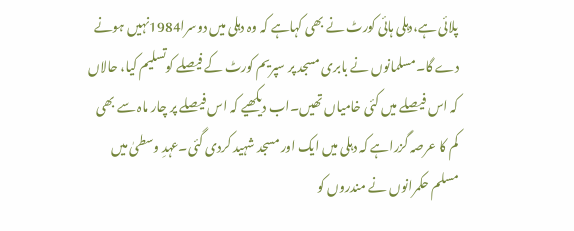پلائی ہے،دہلی ہائی کورٹ نے بھی کہاہے کہ وہ دہلی میں دوسرا1984نہیں ہونے دے گا۔مسلمانوں نے بابری مسجد پر سپریم کورٹ کے فیصلے کوتسلیم کیا، حالاں کہ اس فیصلے میں کئی خامیاں تھیں۔اب دیکھیے کہ اس فیصلے پر چار ماہ سے بھی کم کا عرصہ گزراہے کہ دہلی میں ایک اور مسجد شہید کردی گئی۔عہدِ وسطیٰ میں مسلم حکمرانوں نے مندروں کو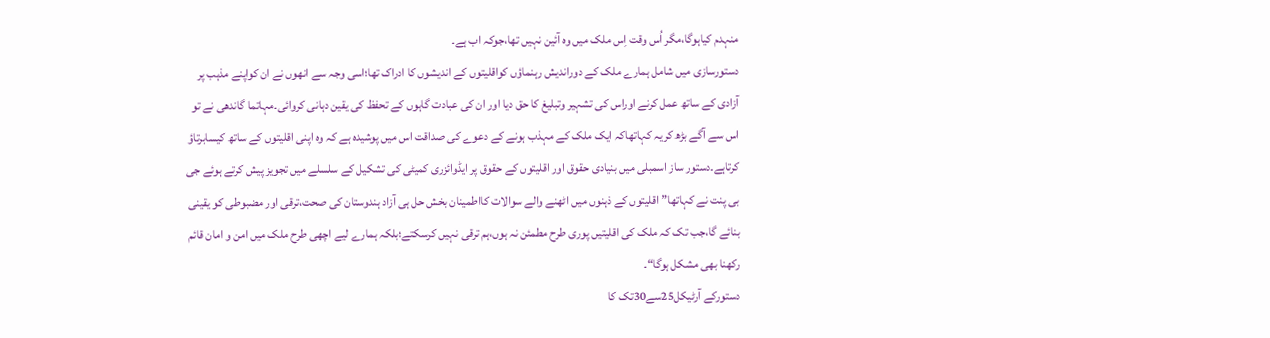منہدم کیاہوگا،مگر اُس وقت اِس ملک میں وہ آئین نہیں تھا،جوکہ اب ہے۔
دستورسازی میں شامل ہمارے ملک کے دوراندیش رہنماؤں کواقلیتوں کے اندیشوں کا ادراک تھا؛اسی وجہ سے انھوں نے ان کواپنے مذہب پر آزادی کے ساتھ عمل کرنے اوراس کی تشہیر وتبلیغ کا حق دیا اور ان کی عبادت گاہوں کے تحفظ کی یقین دہانی کروائی۔مہاتما گاندھی نے تو اس سے آگے بڑھ کریہ کہاتھاکہ ایک ملک کے مہذب ہونے کے دعوے کی صداقت اس میں پوشیدہ ہے کہ وہ اپنی اقلیتوں کے ساتھ کیسابرتاؤ کرتاہے۔دستور ساز اسمبلی میں بنیادی حقوق اور اقلیتوں کے حقوق پر ایڈوائزری کمیٹی کی تشکیل کے سلسلے میں تجویز پیش کرتے ہوئے جی بی پنت نے کہاتھا”اقلیتوں کے ذہنوں میں اٹھنے والے سوالات کااطمینان بخش حل ہی آزاد ہندوستان کی صحت،ترقی اور مضبوطی کو یقینی بنائے گا،جب تک کہ ملک کی اقلیتیں پوری طرح مطمئن نہ ہوں،ہم ترقی نہیں کرسکتے؛بلکہ ہمارے لیے اچھی طرح ملک میں امن و امان قائم رکھنا بھی مشکل ہوگا“۔
دستورکے آرٹیکل25سے30تک کا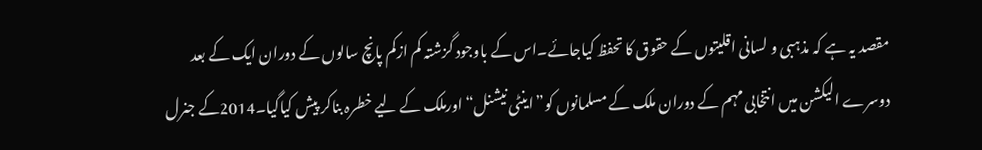مقصد یہ ہے کہ مذہبی و لسانی اقلیتوں کے حقوق کا تحفظ کیاجائے۔اس کے باوجود گزشتہ کم ازکم پانچ سالوں کے دوران ایک کے بعد دوسرے الیکشن میں انتخابی مہم کے دوران ملک کے مسلمانوں کو”اینٹی نیشنل“ اورملک کے لیے خطرہ بناکر پیش کیاگیا۔2014کے جنرل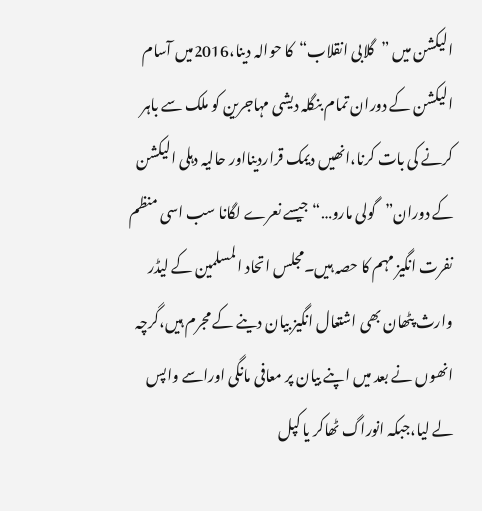الیکشن میں ”گلابی انقلاب“کا حوالہ دینا،2016میں آسام الیکشن کے دوران تمام بنگلہ دیشی مہاجرین کو ملک سے باہر کرنے کی بات کرنا،انھیں دیمک قراردینااور حالیہ دہلی الیکشن کے دوران”گولی مارو…“جیسے نعرے لگانا سب اسی منظم نفرت انگیز مہم کا حصہ ہیں۔مجلس اتحاد المسلمین کے لیڈر وارث پٹھان بھی اشتعال انگیز بیان دینے کے مجرم ہیں،گرچہ انھوں نے بعد میں اپنے بیان پر معافی مانگی اوراسے واپس لے لیا،جبکہ انوراگ ٹھاکر یا کپل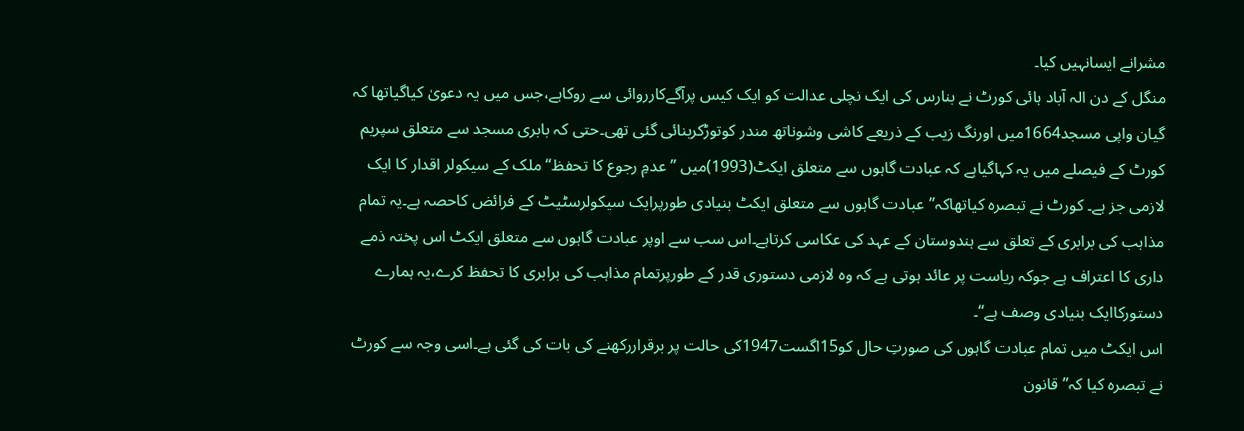مشرانے ایسانہیں کیا۔
منگل کے دن الہ آباد ہائی کورٹ نے بنارس کی ایک نچلی عدالت کو ایک کیس پرآگےکارروائی سے روکاہے،جس میں یہ دعویٰ کیاگیاتھا کہ گیان واپی مسجد1664میں اورنگ زیب کے ذریعے کاشی وشوناتھ مندر کوتوڑکربنائی گئی تھی۔حتی کہ بابری مسجد سے متعلق سپریم کورٹ کے فیصلے میں یہ کہاگیاہے کہ عبادت گاہوں سے متعلق ایکٹ(1993)میں ”عدمِ رجوع کا تحفظ“ملک کے سیکولر اقدار کا ایک لازمی جز ہے۔ کورٹ نے تبصرہ کیاتھاکہ”عبادت گاہوں سے متعلق ایکٹ بنیادی طورپرایک سیکولرسٹیٹ کے فرائض کاحصہ ہے۔یہ تمام مذاہب کی برابری کے تعلق سے ہندوستان کے عہد کی عکاسی کرتاہے۔اس سب سے اوپر عبادت گاہوں سے متعلق ایکٹ اس پختہ ذمے داری کا اعتراف ہے جوکہ ریاست پر عائد ہوتی ہے کہ وہ لازمی دستوری قدر کے طورپرتمام مذاہب کی برابری کا تحفظ کرے،یہ ہمارے دستورکاایک بنیادی وصف ہے“۔
اس ایکٹ میں تمام عبادت گاہوں کی صورتِ حال کو15اگست1947کی حالت پر برقراررکھنے کی بات کی گئی ہے۔اسی وجہ سے کورٹ نے تبصرہ کیا کہ”قانون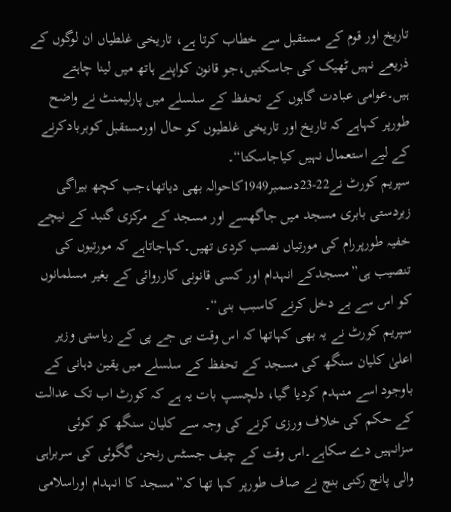تاریخ اور قوم کے مستقبل سے خطاب کرتا ہے، تاریخی غلطیاں ان لوگوں کے ذریعے نہیں ٹھیک کی جاسکتیں،جو قانون کواپنے ہاتھ میں لینا چاہتے ہیں۔عوامی عبادت گاہوں کے تحفظ کے سلسلے میں پارلیمنٹ نے واضح طورپر کہاہے کہ تاریخ اور تاریخی غلطیوں کو حال اورمستقبل کوبربادکرنے کے لیے استعمال نہیں کیاجاسکتا“۔
سپریم کورٹ نے22-23دسمبر1949کاحوالہ بھی دیاتھا،جب کچھ بیراگی زبردستی بابری مسجد میں جاگھسے اور مسجد کے مرکزی گنبد کے نیچے خفیہ طورپررام کی مورتیاں نصب کردی تھیں۔کہاجاتاہے کہ مورتیوں کی تنصیب ہی”مسجدکے انہدام اور کسی قانونی کارروائی کے بغیر مسلمانوں کو اس سے بے دخل کرنے کاسبب بنی“۔
سپریم کورٹ نے یہ بھی کہاتھا کہ اس وقت بی جے پی کے ریاستی وزیر اعلیٰ کلیان سنگھ کی مسجد کے تحفظ کے سلسلے میں یقین دہانی کے باوجود اسے منہدم کردیا گیا، دلچسپ بات یہ ہے کہ کورٹ اب تک عدالت کے حکم کی خلاف ورزی کرنے کی وجہ سے کلیان سنگھ کو کوئی سزانہیں دے سکاہے۔اس وقت کے چیف جسٹس رنجن گگوئی کی سربراہی والی پانچ رکنی بنچ نے صاف طورپر کہا تھا کہ”مسجد کا انہدام اوراسلامی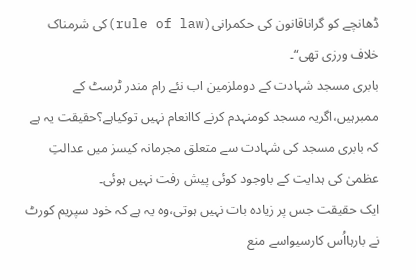ڈھانچے کو گراناقانون کی حکمرانی(rule of law)کی شرمناک خلاف ورزی تھی“۔
بابری مسجد شہادت کے دوملزمین اب نئے رام مندر ٹرسٹ کے ممبرہیں،اگریہ مسجد کومنہدم کرنے کاانعام نہیں توکیاہے؟حقیقت یہ ہے کہ بابری مسجد کی شہادت سے متعلق مجرمانہ کیسز میں عدالتِ عظمیٰ کی ہدایت کے باوجود کوئی پیش رفت نہیں ہوئی۔
ایک حقیقت جس پر زیادہ بات نہیں ہوتی،وہ یہ ہے کہ خود سپریم کورٹ نے بارہااُس کارسیواسے منع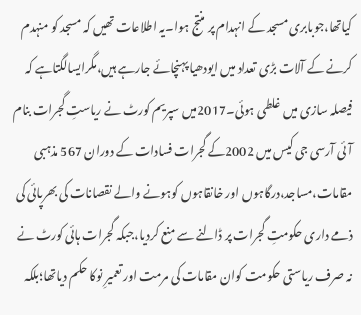کیاتھا،جوبابری مسجد کے انہدام پر منتج ہوا۔یہ اطلاعات تھیں کہ مسجد کو منہدم کرنے کے آلات بڑی تعداد میں ایودھیا پہنچائے جارہے ہیں،مگرایسالگتاہے کہ فیصلہ سازی میں غلطی ہوئی۔2017میں سپریم کورٹ نے ریاستِ گجرات بنام آئی آرسی جی کیس میں 2002کے گجرات فسادات کے دوران 567 مذہبی مقامات،مساجد،درگاہوں اور خانقاہوں کوہونے والے نقصانات کی بھرپائی کی ذمے داری حکومتِ گجرات پر ڈالنے سے منع کردیا،جبکہ گجرات ہائی کورٹ نے نہ صرف ریاستی حکومت کوان مقامات کی مرمت اور تعمیرِ نوکا حکم دیاتھا؛بلکہ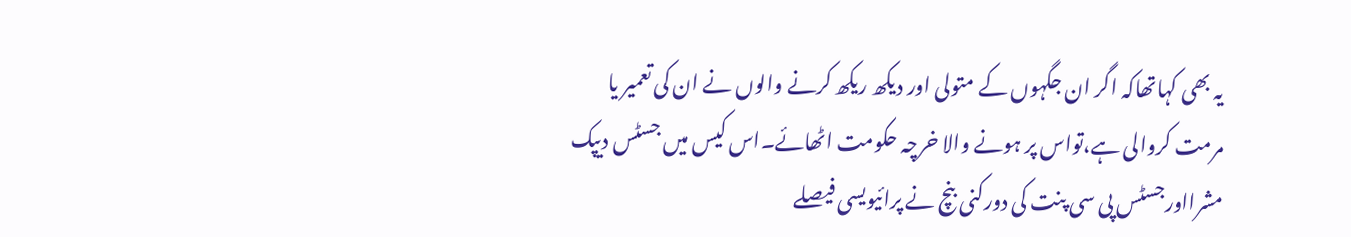یہ بھی کہاتھاکہ اگر ان جگہوں کے متولی اور دیکھ ریکھ کرنے والوں نے ان کی تعمیر یا مرمت کروالی ہے،تواس پر ہونے والا خرچہ حکومت اٹھائے۔اس کیس میں جسٹس دیپک مشرااورجسٹس پی سی پنت کی دورکنی بنچ نے پرائیویسی فیصلے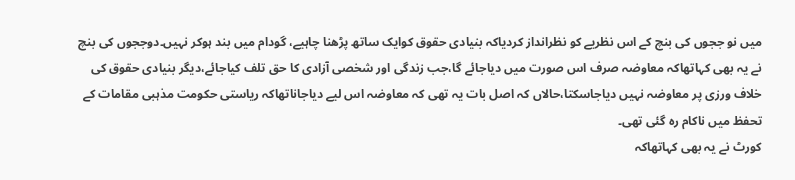میں نو ججوں کی بنچ کے اس نظریے کو نظرانداز کردیاکہ بنیادی حقوق کوایک ساتھ پڑھنا چاہیے، گودام میں بند ہوکر نہیں۔دوججوں کی بنچ نے یہ بھی کہاتھاکہ معاوضہ صرف اس صورت میں دیاجائے گا،جب زندگی اور شخصی آزادی کا حق تلف کیاجائے،دیگر بنیادی حقوق کی خلاف ورزی پر معاوضہ نہیں دیاجاسکتا،حالاں کہ اصل بات یہ تھی کہ معاوضہ اس لیے دیاجاناتھاکہ ریاستی حکومت مذہبی مقامات کے تحفظ میں ناکام رہ گئی تھی۔
کورٹ نے یہ بھی کہاتھاکہ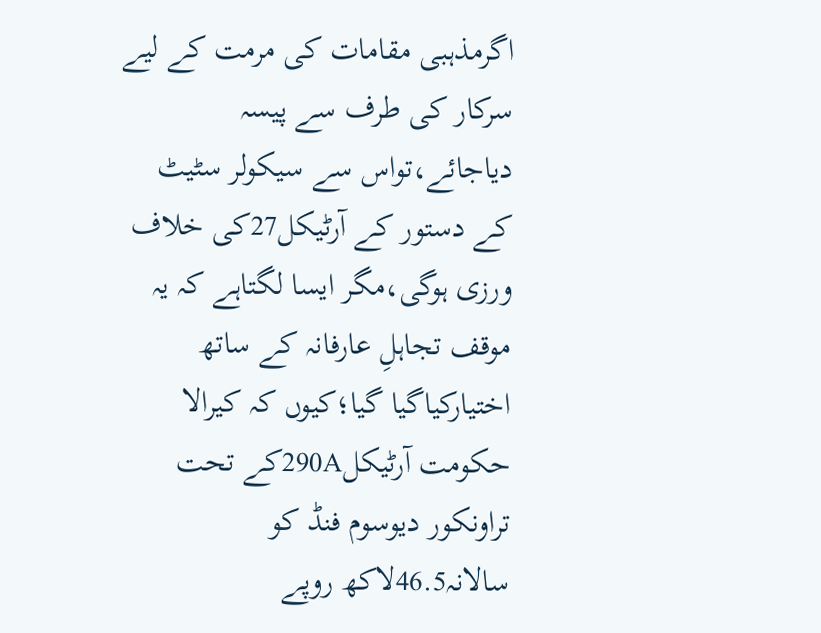اگرمذہبی مقامات کی مرمت کے لیے سرکار کی طرف سے پیسہ دیاجائے،تواس سے سیکولر سٹیٹ کے دستور کے آرٹیکل27کی خلاف ورزی ہوگی،مگر ایسا لگتاہے کہ یہ موقف تجاہلِ عارفانہ کے ساتھ اختیارکیاگیا گیا؛کیوں کہ کیرالا حکومت آرٹیکل290Aکے تحت تراونکور دیوسوم فنڈ کو سالانہ46.5لاکھ روپے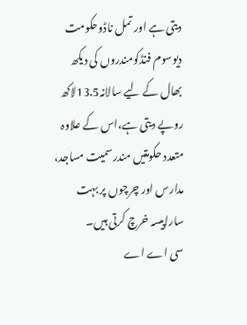دیتی ہے اور تمل ناڈوحکومت دیوسوم فنڈکومندروں کی دیکھ بھال کے لیے سالانہ13.5لاکھ روپے دیتی ہے،اس کے علاوہ متعدد حکومتیں مندرسمیت مساجد، مدارس اور چرچوں پر بہت ساراپیسہ خرچ کرتی ہیں۔
سی اے اے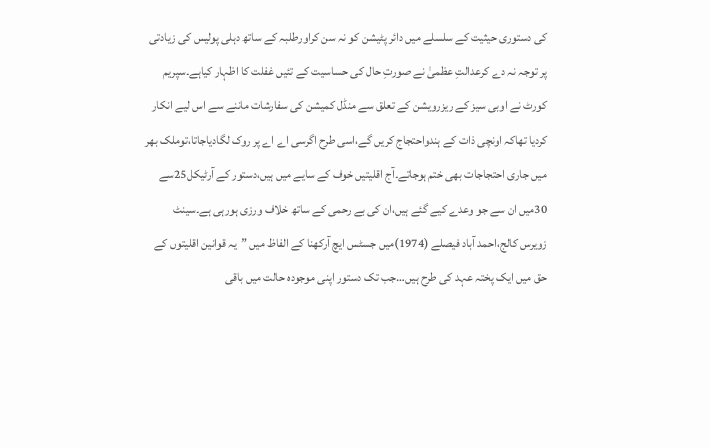کی دستوری حیثیت کے سلسلے میں دائر پٹیشن کو نہ سن کراورطلبہ کے ساتھ دہلی پولیس کی زیادتی پر توجہ نہ دے کرعدالتِ عظمیٰ نے صورتِ حال کی حساسیت کے تئیں غفلت کا اظہار کیاہے۔سپریم کورٹ نے اوبی سیز کے ریزرویشن کے تعلق سے منڈل کمیشن کی سفارشات ماننے سے اس لیے انکار کردیا تھاکہ اونچی ذات کے ہندواحتجاج کریں گے،اسی طرح اگرسی اے اے پر روک لگادیاجاتا،توملک بھر میں جاری احتجاجات بھی ختم ہوجاتے۔آج اقلیتیں خوف کے سایے میں ہیں،دستور کے آرٹیکل25سے 30میں ان سے جو وعدے کیے گئے ہیں،ان کی بے رحمی کے ساتھ خلاف ورزی ہورہی ہے۔سینٹ زویرس کالج،احمد آباد فیصلے (1974)میں جسٹس ایچ آرکھنا کے الفاظ میں ”یہ قوانین اقلیتوں کے حق میں ایک پختہ عہد کی طرح ہیں…جب تک دستور اپنی موجودہ حالت میں باقی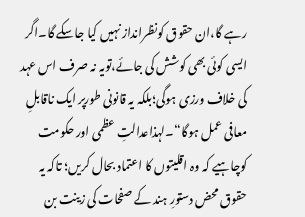رہے گا،ان حقوق کونظرانداز نہیں کیا جاسکے گا۔اگر ایسی کوئی بھی کوشش کی جائے،تویہ نہ صرف اس عہد کی خلاف ورزی ہوگی؛بلکہ یہ قانونی طورپر ایک ناقابلِ معافی عمل ہوگا“۔لہذاعدالتِ عظمی اور حکومت کوچاہیے کہ وہ اقلیتوں کا اعتماد بحال کریں؛ تاکہ یہ حقوق محض دستورِ ہند کے صفحات کی زینت بن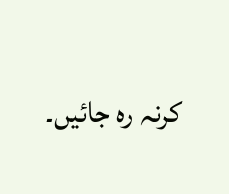کرنہ رہ جائیں۔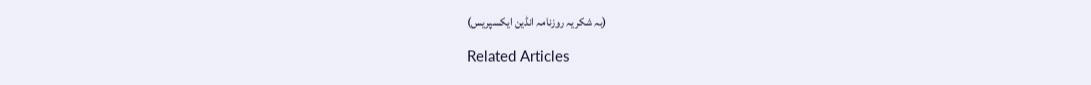(بہ شکریہ روزنامہ انڈین ایکسپریس)

Related Articles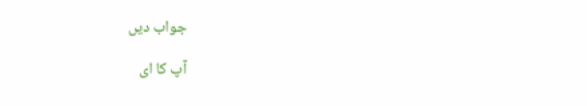جواب دیں

آپ کا ای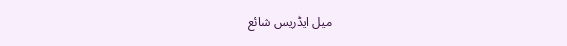میل ایڈریس شائع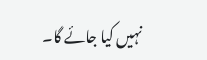نہیں کیا جائے گا۔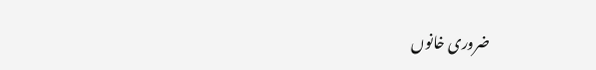ضروری خانوں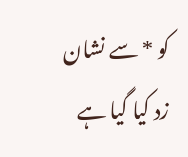کو * سے نشان زد کیا گیا ہے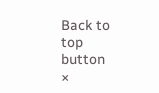Back to top button
×